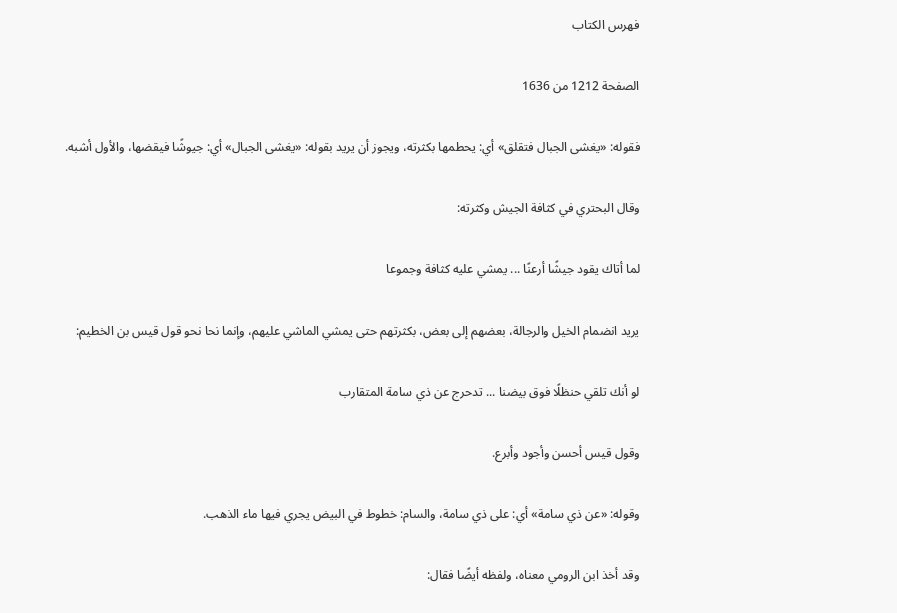فهرس الكتاب

الصفحة 1212 من 1636

فقوله: «يغشى الجبال فتقلق» أي: يحطمها بكثرته، ويجوز أن يريد بقوله: «يغشى الجبال» أي: جيوشًا فيقضها، والأول أشبه.

وقال البحتري في كثافة الجيش وكثرته:

لما أتاك يقود جيشًا أرعنًا ... يمشي عليه كثافة وجموعا

يريد انضمام الخيل والرجالة، بعضهم إلى بعض، بكثرتهم حتى يمشي الماشي عليهم، وإنما نحا نحو قول قيس بن الخطيم:

لو أنك تلقي حنظلًا فوق بيضنا ... تدحرج عن ذي سامة المتقارب

وقول قيس أحسن وأجود وأبرع.

وقوله: «عن ذي سامة» أي: على ذي سامة، والسام: خطوط في البيض يجري فيها ماء الذهب.

وقد أخذ ابن الرومي معناه، ولفظه أيضًا فقال: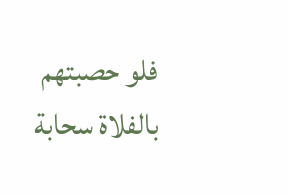فلو حصبتهم بالفلاة سحابة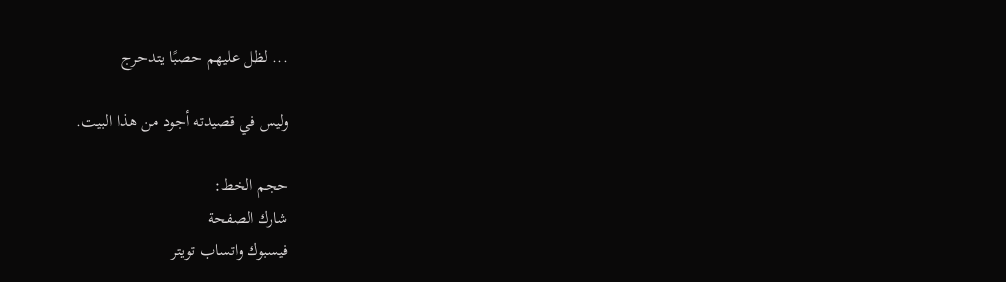... لظل عليهم حصبًا يتدحرج

وليس في قصيدته أجود من هذا البيت.

حجم الخط:
شارك الصفحة
فيسبوك واتساب تويتر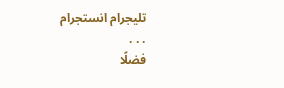تليجرام انستجرام
. . .
فضلًا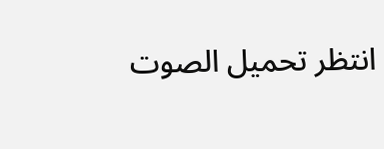انتظر تحميل الصوت